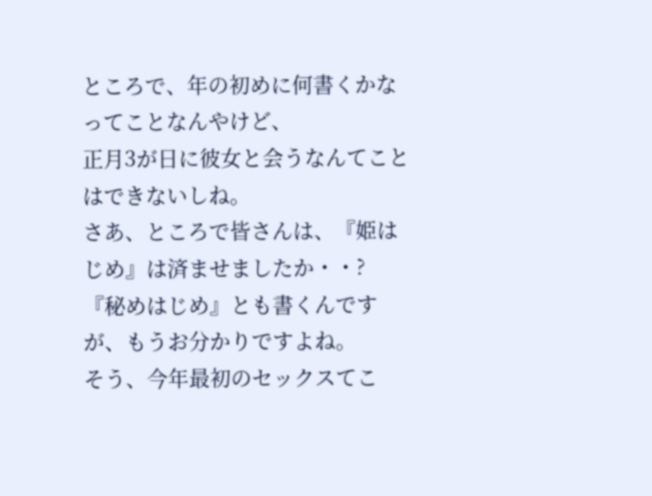ところで、年の初めに何書くかなってことなんやけど、
正月3が日に彼女と会うなんてことはできないしね。
さあ、ところで皆さんは、『姫はじめ』は済ませましたか・・?
『秘めはじめ』とも書くんですが、もうお分かりですよね。
そう、今年最初のセックスてこ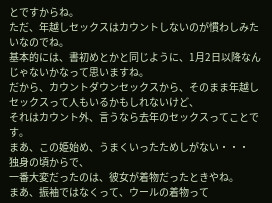とですからね。
ただ、年越しセックスはカウントしないのが慣わしみたいなのでね。
基本的には、書初めとかと同じように、1月2日以降なんじゃないかなって思いますね。
だから、カウントダウンセックスから、そのまま年越しセックスって人もいるかもしれないけど、
それはカウント外、言うなら去年のセックスってことです。
まあ、この姫始め、うまくいったためしがない・・・
独身の頃からで、
一番大変だったのは、彼女が着物だったときやね。
まあ、振袖ではなくって、ウールの着物って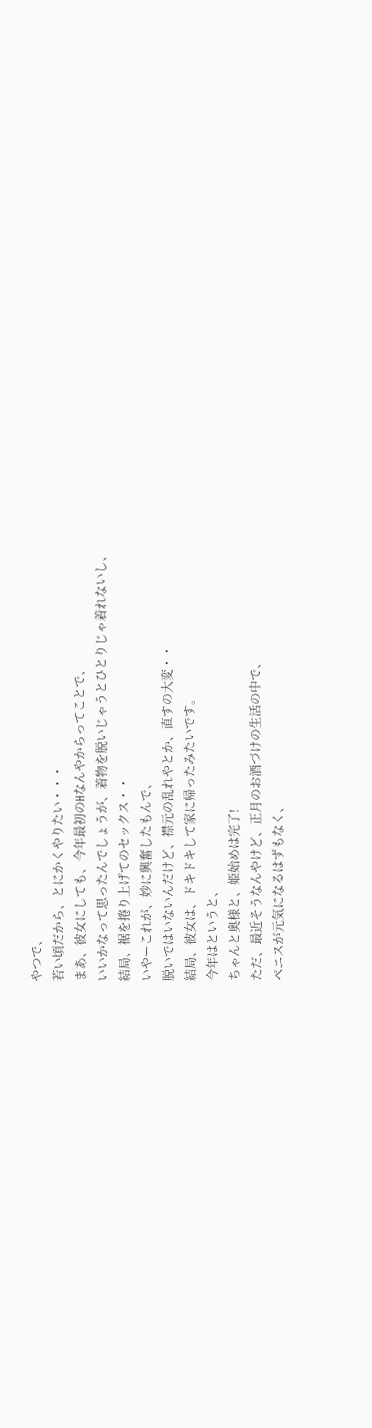やつで、
若い頃だから、とにかくやりたい・・・
まあ、彼女にしても、今年最初のHなんやからってことで、
いいかなって思ったんでしょうが、着物を脱いじゃうとひとりじゃ着れないし、
結局、裾を捲り上げてのセックス・・
いやーこれが、妙に興奮したもんで、
脱いではいないんだけど、襟元の乱れやとか、直すの大変・・
結局、彼女は、ドキドキして家に帰ったみたいです。
今年はというと、
ちゃんと奥様と、姫始めは完了!
ただ、最近そうなんやけど、正月のお酒づけの生活の中で、
ペニスが元気になるはずもなく、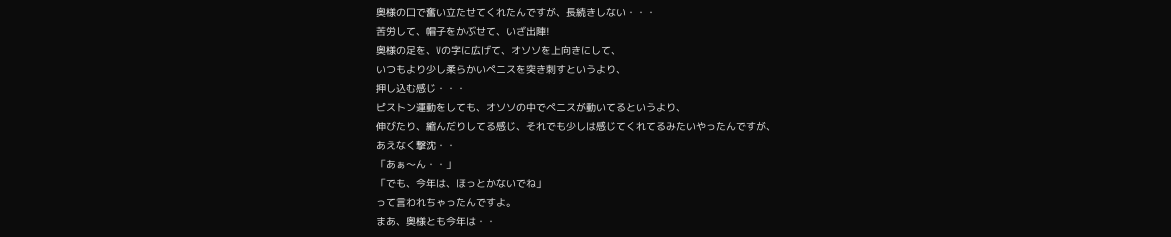奥様の口で奮い立たせてくれたんですが、長続きしない・・・
苦労して、帽子をかぶせて、いざ出陣!
奥様の足を、Vの字に広げて、オソソを上向きにして、
いつもより少し柔らかいペニスを突き刺すというより、
押し込む感じ・・・
ピストン運動をしても、オソソの中でペニスが動いてるというより、
伸びたり、縮んだりしてる感じ、それでも少しは感じてくれてるみたいやったんですが、
あえなく撃沈・・
「あぁ〜ん・・」
「でも、今年は、ほっとかないでね」
って言われちゃったんですよ。
まあ、奥様とも今年は・・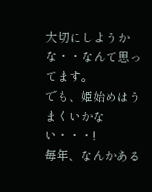大切にしようかな・・なんて思ってます。
でも、姫始めはうまくいかない・・・!
毎年、なんかある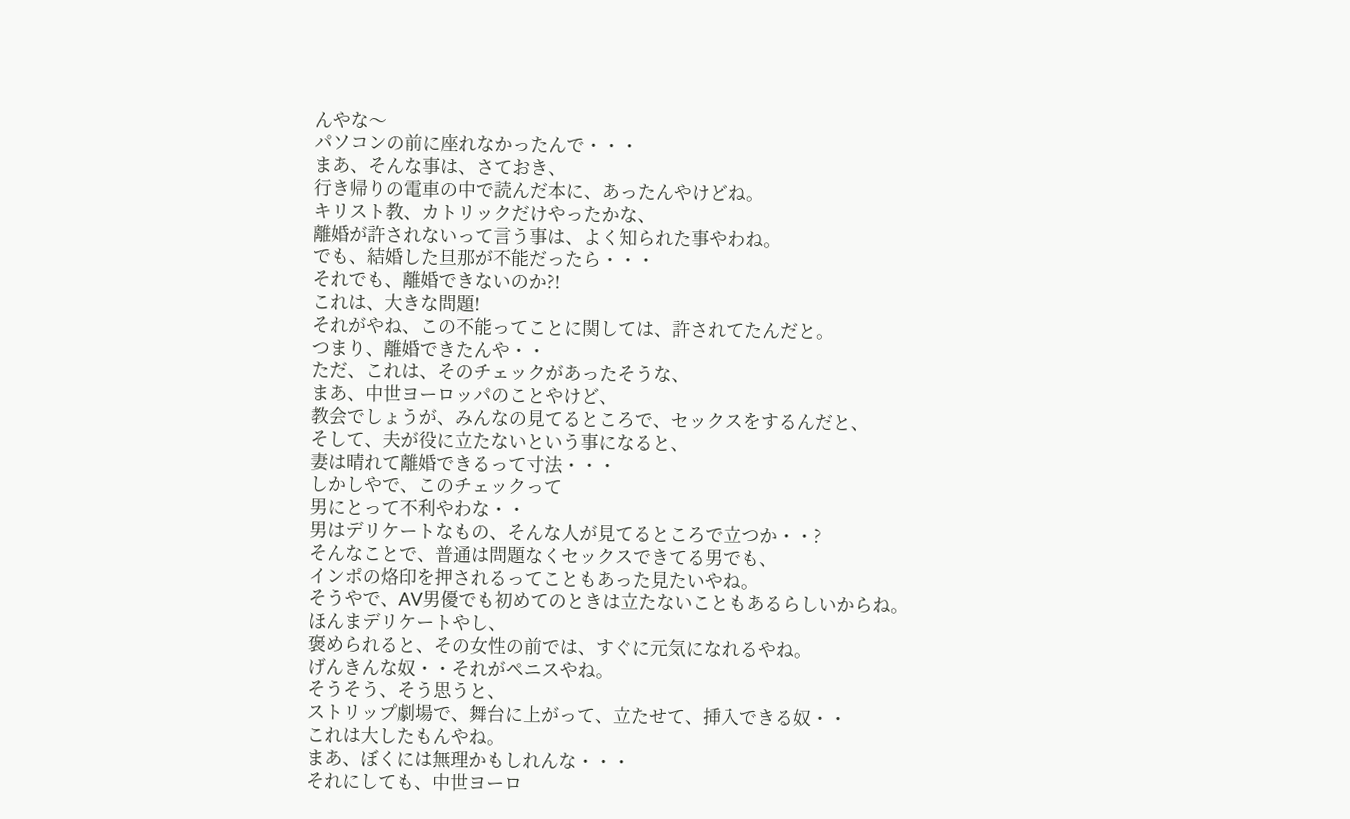んやな〜
パソコンの前に座れなかったんで・・・
まあ、そんな事は、さておき、
行き帰りの電車の中で読んだ本に、あったんやけどね。
キリスト教、カトリックだけやったかな、
離婚が許されないって言う事は、よく知られた事やわね。
でも、結婚した旦那が不能だったら・・・
それでも、離婚できないのか?!
これは、大きな問題!
それがやね、この不能ってことに関しては、許されてたんだと。
つまり、離婚できたんや・・
ただ、これは、そのチェックがあったそうな、
まあ、中世ヨーロッパのことやけど、
教会でしょうが、みんなの見てるところで、セックスをするんだと、
そして、夫が役に立たないという事になると、
妻は晴れて離婚できるって寸法・・・
しかしやで、このチェックって
男にとって不利やわな・・
男はデリケートなもの、そんな人が見てるところで立つか・・?
そんなことで、普通は問題なくセックスできてる男でも、
インポの烙印を押されるってこともあった見たいやね。
そうやで、AV男優でも初めてのときは立たないこともあるらしいからね。
ほんまデリケートやし、
褒められると、その女性の前では、すぐに元気になれるやね。
げんきんな奴・・それがペニスやね。
そうそう、そう思うと、
ストリップ劇場で、舞台に上がって、立たせて、挿入できる奴・・
これは大したもんやね。
まあ、ぼくには無理かもしれんな・・・
それにしても、中世ヨーロ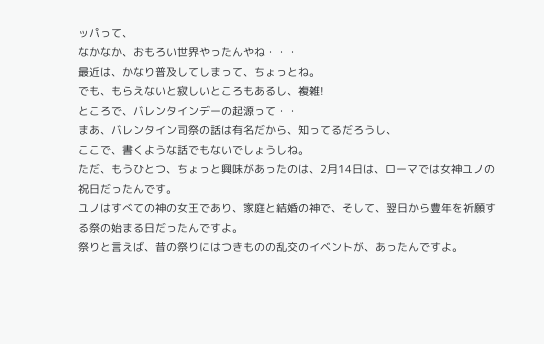ッパって、
なかなか、おもろい世界やったんやね・・・
最近は、かなり普及してしまって、ちょっとね。
でも、もらえないと寂しいところもあるし、複雑!
ところで、バレンタインデーの起源って・・
まあ、バレンタイン司祭の話は有名だから、知ってるだろうし、
ここで、書くような話でもないでしょうしね。
ただ、もうひとつ、ちょっと興味があったのは、2月14日は、ローマでは女神ユノの祝日だったんです。
ユノはすべての神の女王であり、家庭と結婚の神で、そして、翌日から豊年を祈願する祭の始まる日だったんですよ。
祭りと言えば、昔の祭りにはつきものの乱交のイベントが、あったんですよ。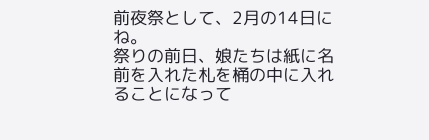前夜祭として、2月の14日にね。
祭りの前日、娘たちは紙に名前を入れた札を桶の中に入れることになって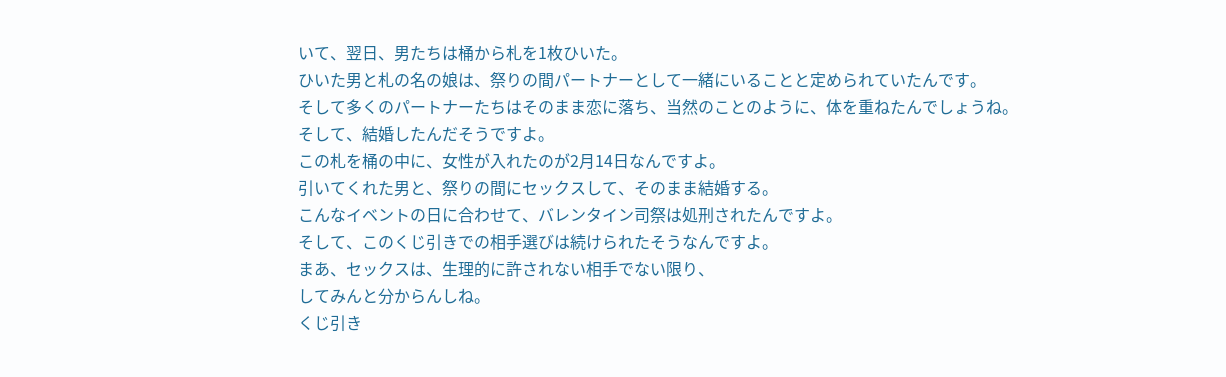いて、翌日、男たちは桶から札を1枚ひいた。
ひいた男と札の名の娘は、祭りの間パートナーとして一緒にいることと定められていたんです。
そして多くのパートナーたちはそのまま恋に落ち、当然のことのように、体を重ねたんでしょうね。
そして、結婚したんだそうですよ。
この札を桶の中に、女性が入れたのが2月14日なんですよ。
引いてくれた男と、祭りの間にセックスして、そのまま結婚する。
こんなイベントの日に合わせて、バレンタイン司祭は処刑されたんですよ。
そして、このくじ引きでの相手選びは続けられたそうなんですよ。
まあ、セックスは、生理的に許されない相手でない限り、
してみんと分からんしね。
くじ引き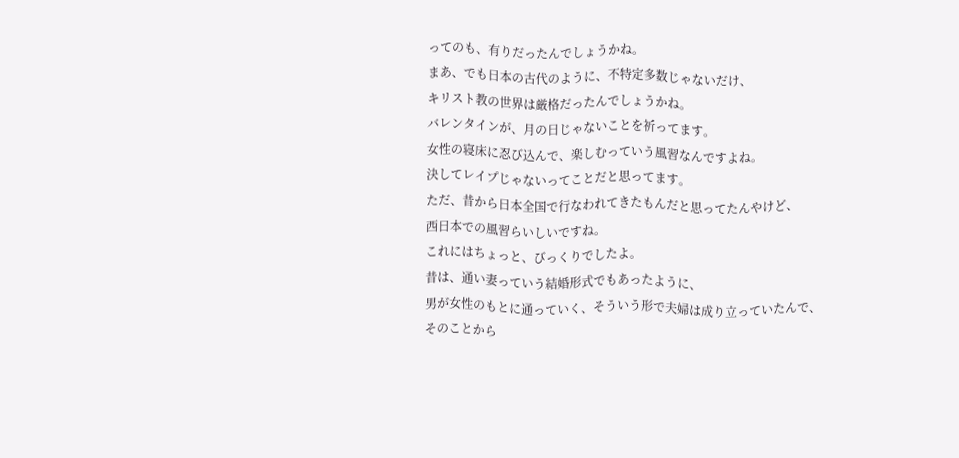ってのも、有りだったんでしょうかね。
まあ、でも日本の古代のように、不特定多数じゃないだけ、
キリスト教の世界は厳格だったんでしょうかね。
バレンタインが、月の日じゃないことを祈ってます。
女性の寝床に忍び込んで、楽しむっていう風習なんですよね。
決してレイプじゃないってことだと思ってます。
ただ、昔から日本全国で行なわれてきたもんだと思ってたんやけど、
西日本での風習らいしいですね。
これにはちょっと、びっくりでしたよ。
昔は、通い妻っていう結婚形式でもあったように、
男が女性のもとに通っていく、そういう形で夫婦は成り立っていたんで、
そのことから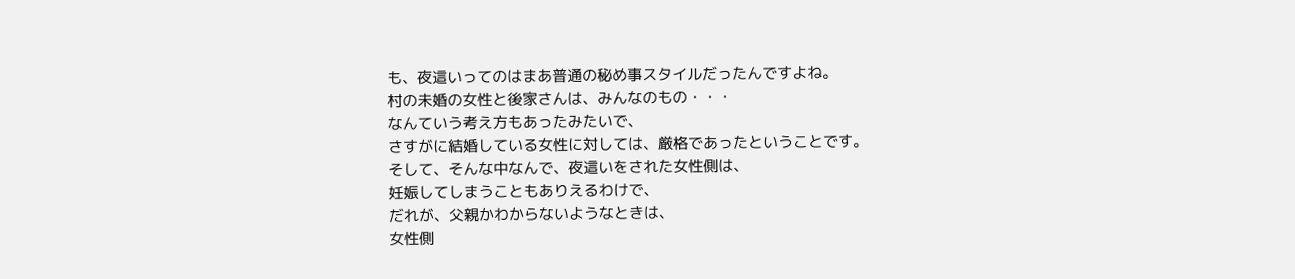も、夜這いってのはまあ普通の秘め事スタイルだったんですよね。
村の未婚の女性と後家さんは、みんなのもの・・・
なんていう考え方もあったみたいで、
さすがに結婚している女性に対しては、厳格であったということです。
そして、そんな中なんで、夜這いをされた女性側は、
妊娠してしまうこともありえるわけで、
だれが、父親かわからないようなときは、
女性側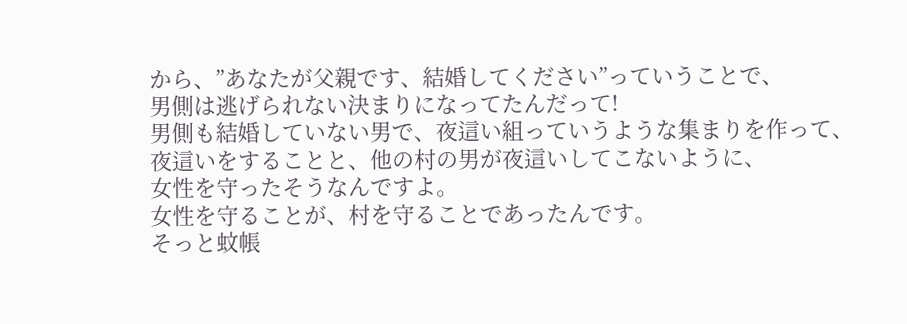から、”あなたが父親です、結婚してください”っていうことで、
男側は逃げられない決まりになってたんだって!
男側も結婚していない男で、夜這い組っていうような集まりを作って、
夜這いをすることと、他の村の男が夜這いしてこないように、
女性を守ったそうなんですよ。
女性を守ることが、村を守ることであったんです。
そっと蚊帳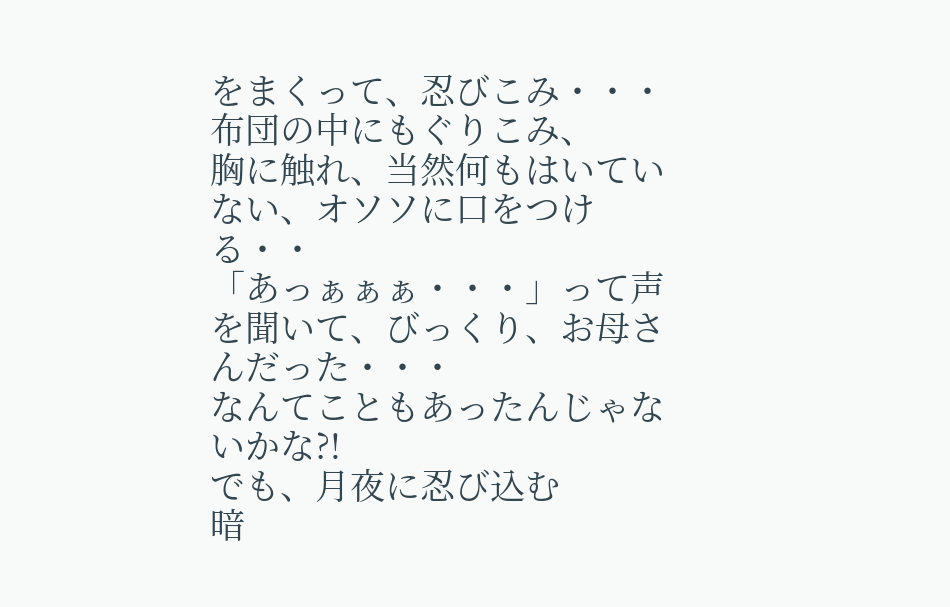をまくって、忍びこみ・・・
布団の中にもぐりこみ、
胸に触れ、当然何もはいていない、オソソに口をつける・・
「あっぁぁぁ・・・」って声を聞いて、びっくり、お母さんだった・・・
なんてこともあったんじゃないかな?!
でも、月夜に忍び込む
暗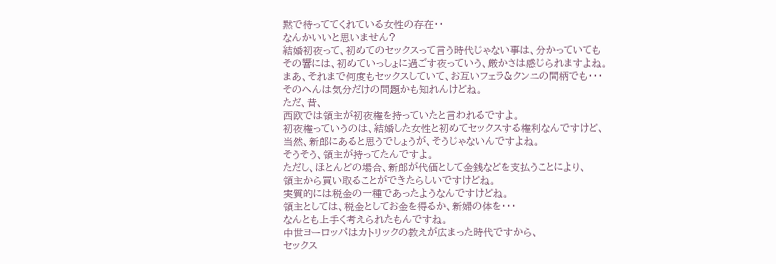黙で待っててくれている女性の存在・・
なんかいいと思いません?
結婚初夜って、初めてのセックスって言う時代じゃない事は、分かっていても
その響には、初めていっしょに過ごす夜っていう、厳かさは感じられますよね。
まあ、それまで何度もセックスしていて、お互いフェラ&クンニの間柄でも・・・
そのへんは気分だけの問題かも知れんけどね。
ただ、昔、
西欧では領主が初夜権を持っていたと言われるですよ。
初夜権っていうのは、結婚した女性と初めてセックスする権利なんですけど、
当然、新郎にあると思うでしょうが、そうじゃないんですよね。
そうそう、領主が持ってたんですよ。
ただし、ほとんどの場合、新郎が代価として金銭などを支払うことにより、
領主から買い取ることができたらしいですけどね。
実質的には税金の一種であったようなんですけどね。
領主としては、税金としてお金を得るか、新婦の体を・・・
なんとも上手く考えられたもんですね。
中世ヨーロッパはカトリックの教えが広まった時代ですから、
セックス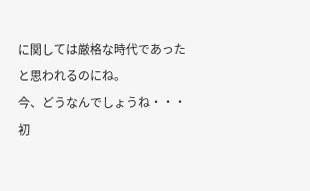に関しては厳格な時代であったと思われるのにね。
今、どうなんでしょうね・・・
初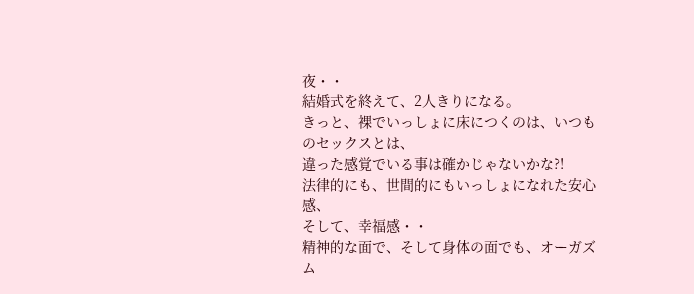夜・・
結婚式を終えて、2人きりになる。
きっと、裸でいっしょに床につくのは、いつものセックスとは、
違った感覚でいる事は確かじゃないかな?!
法律的にも、世間的にもいっしょになれた安心感、
そして、幸福感・・
精神的な面で、そして身体の面でも、オーガズム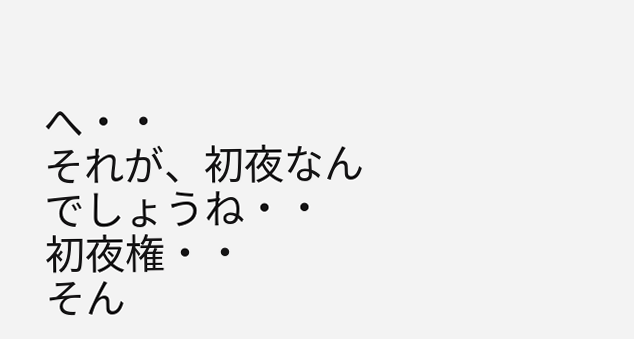へ・・
それが、初夜なんでしょうね・・
初夜権・・
そん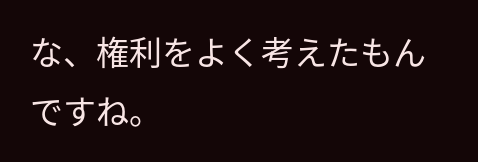な、権利をよく考えたもんですね。